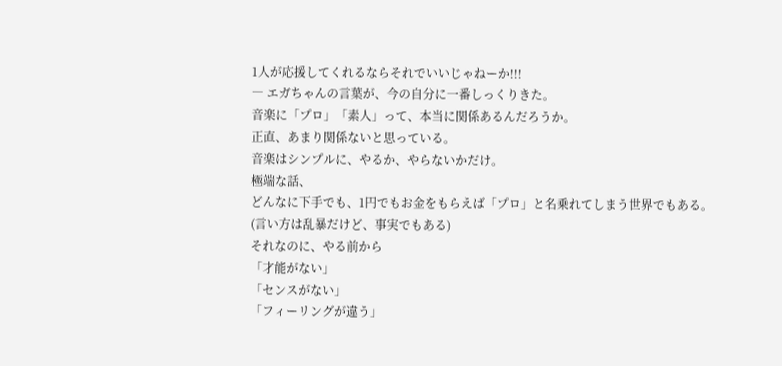1人が応援してくれるならそれでいいじゃねーか!!!
― エガちゃんの言葉が、今の自分に一番しっくりきた。
音楽に「プロ」「素人」って、本当に関係あるんだろうか。
正直、あまり関係ないと思っている。
音楽はシンプルに、やるか、やらないかだけ。
極端な話、
どんなに下手でも、1円でもお金をもらえば「プロ」と名乗れてしまう世界でもある。
(言い方は乱暴だけど、事実でもある)
それなのに、やる前から
「才能がない」
「センスがない」
「フィーリングが違う」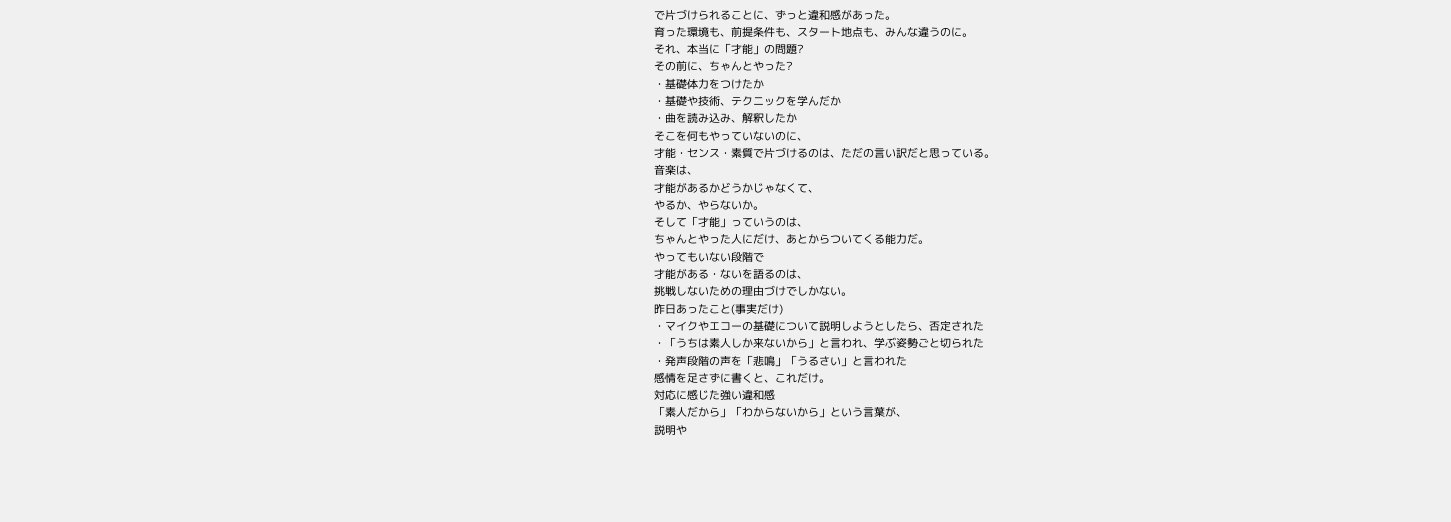で片づけられることに、ずっと違和感があった。
育った環境も、前提条件も、スタート地点も、みんな違うのに。
それ、本当に「才能」の問題?
その前に、ちゃんとやった?
・基礎体力をつけたか
・基礎や技術、テクニックを学んだか
・曲を読み込み、解釈したか
そこを何もやっていないのに、
才能・センス・素質で片づけるのは、ただの言い訳だと思っている。
音楽は、
才能があるかどうかじゃなくて、
やるか、やらないか。
そして「才能」っていうのは、
ちゃんとやった人にだけ、あとからついてくる能力だ。
やってもいない段階で
才能がある・ないを語るのは、
挑戦しないための理由づけでしかない。
昨日あったこと(事実だけ)
・マイクやエコーの基礎について説明しようとしたら、否定された
・「うちは素人しか来ないから」と言われ、学ぶ姿勢ごと切られた
・発声段階の声を「悲鳴」「うるさい」と言われた
感情を足さずに書くと、これだけ。
対応に感じた強い違和感
「素人だから」「わからないから」という言葉が、
説明や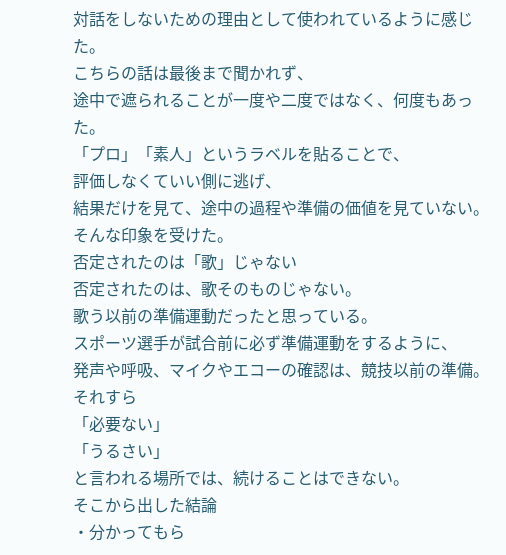対話をしないための理由として使われているように感じた。
こちらの話は最後まで聞かれず、
途中で遮られることが一度や二度ではなく、何度もあった。
「プロ」「素人」というラベルを貼ることで、
評価しなくていい側に逃げ、
結果だけを見て、途中の過程や準備の価値を見ていない。
そんな印象を受けた。
否定されたのは「歌」じゃない
否定されたのは、歌そのものじゃない。
歌う以前の準備運動だったと思っている。
スポーツ選手が試合前に必ず準備運動をするように、
発声や呼吸、マイクやエコーの確認は、競技以前の準備。
それすら
「必要ない」
「うるさい」
と言われる場所では、続けることはできない。
そこから出した結論
・分かってもら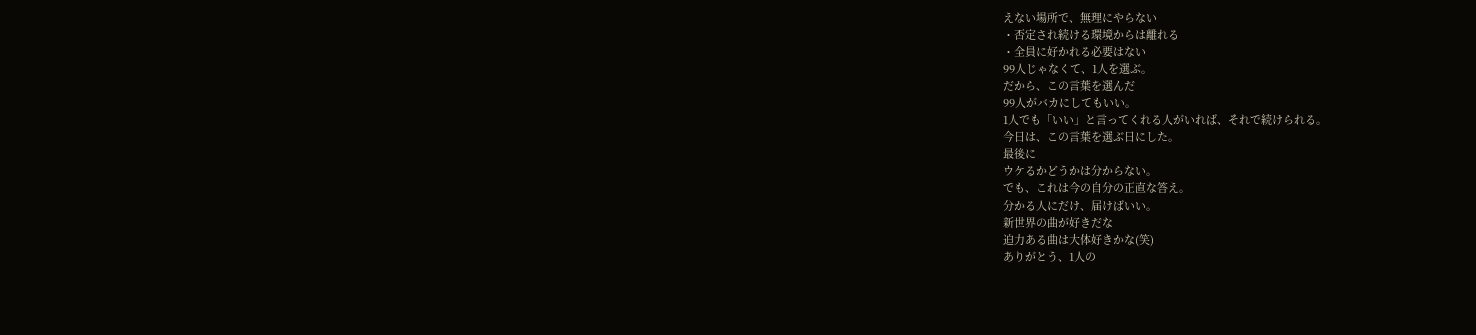えない場所で、無理にやらない
・否定され続ける環境からは離れる
・全員に好かれる必要はない
99人じゃなくて、1人を選ぶ。
だから、この言葉を選んだ
99人がバカにしてもいい。
1人でも「いい」と言ってくれる人がいれば、それで続けられる。
今日は、この言葉を選ぶ日にした。
最後に
ウケるかどうかは分からない。
でも、これは今の自分の正直な答え。
分かる人にだけ、届けばいい。
新世界の曲が好きだな
迫力ある曲は大体好きかな(笑)
ありがとう、1人の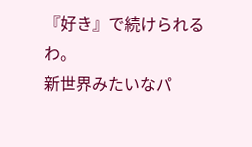『好き』で続けられるわ。
新世界みたいなパ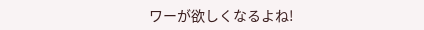ワーが欲しくなるよね!